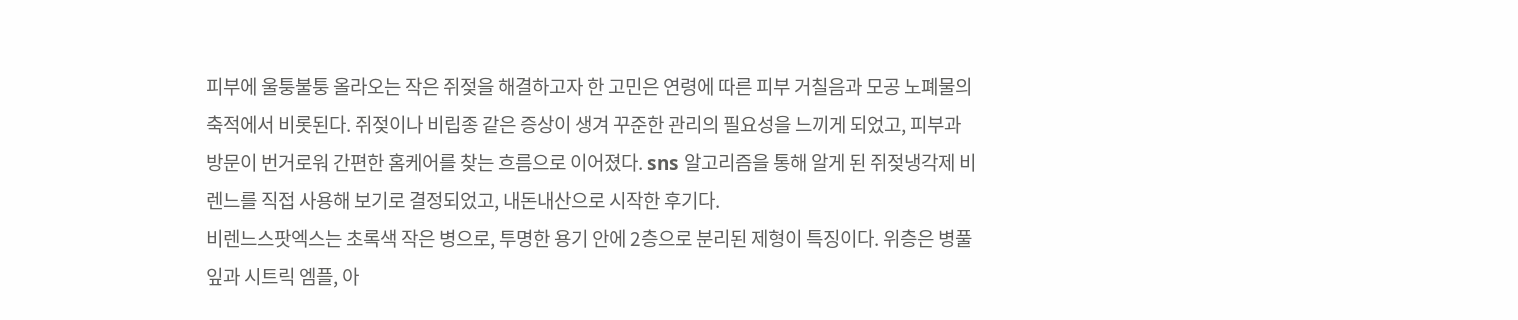피부에 울퉁불퉁 올라오는 작은 쥐젖을 해결하고자 한 고민은 연령에 따른 피부 거칠음과 모공 노폐물의 축적에서 비롯된다. 쥐젖이나 비립종 같은 증상이 생겨 꾸준한 관리의 필요성을 느끼게 되었고, 피부과 방문이 번거로워 간편한 홈케어를 찾는 흐름으로 이어졌다. sns 알고리즘을 통해 알게 된 쥐젖냉각제 비렌느를 직접 사용해 보기로 결정되었고, 내돈내산으로 시작한 후기다.
비렌느스팟엑스는 초록색 작은 병으로, 투명한 용기 안에 2층으로 분리된 제형이 특징이다. 위층은 병풀잎과 시트릭 엠플, 아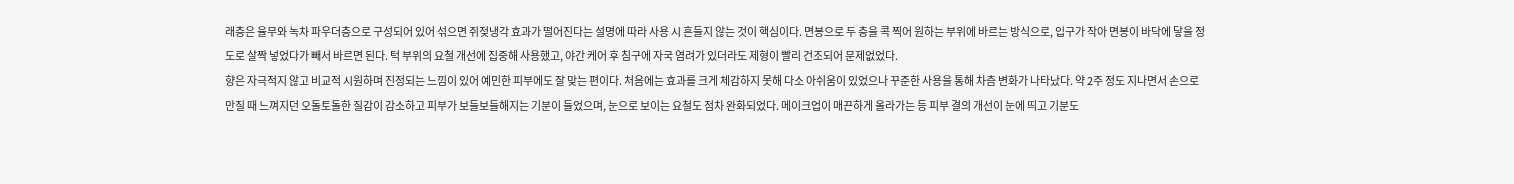래층은 율무와 녹차 파우더층으로 구성되어 있어 섞으면 쥐젖냉각 효과가 떨어진다는 설명에 따라 사용 시 흔들지 않는 것이 핵심이다. 면봉으로 두 층을 콕 찍어 원하는 부위에 바르는 방식으로, 입구가 작아 면봉이 바닥에 닿을 정도로 살짝 넣었다가 빼서 바르면 된다. 턱 부위의 요철 개선에 집중해 사용했고, 야간 케어 후 침구에 자국 염려가 있더라도 제형이 빨리 건조되어 문제없었다.
향은 자극적지 않고 비교적 시원하며 진정되는 느낌이 있어 예민한 피부에도 잘 맞는 편이다. 처음에는 효과를 크게 체감하지 못해 다소 아쉬움이 있었으나 꾸준한 사용을 통해 차츰 변화가 나타났다. 약 2주 정도 지나면서 손으로 만질 때 느껴지던 오돌토돌한 질감이 감소하고 피부가 보들보들해지는 기분이 들었으며, 눈으로 보이는 요철도 점차 완화되었다. 메이크업이 매끈하게 올라가는 등 피부 결의 개선이 눈에 띄고 기분도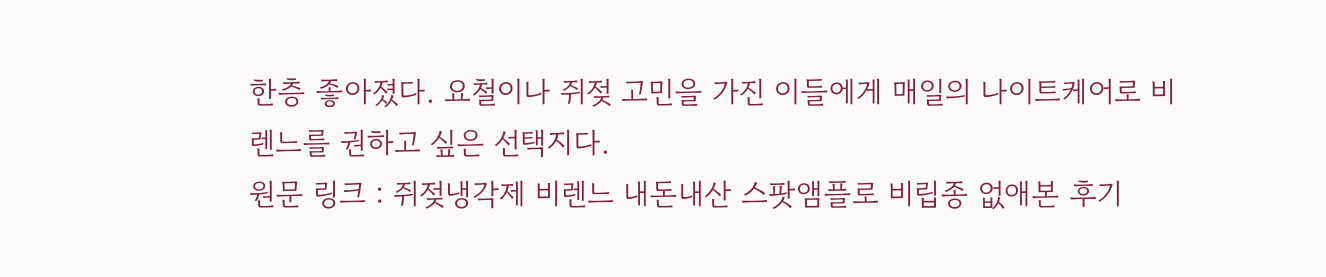한층 좋아졌다. 요철이나 쥐젖 고민을 가진 이들에게 매일의 나이트케어로 비렌느를 권하고 싶은 선택지다.
원문 링크 : 쥐젖냉각제 비렌느 내돈내산 스팟앰플로 비립종 없애본 후기